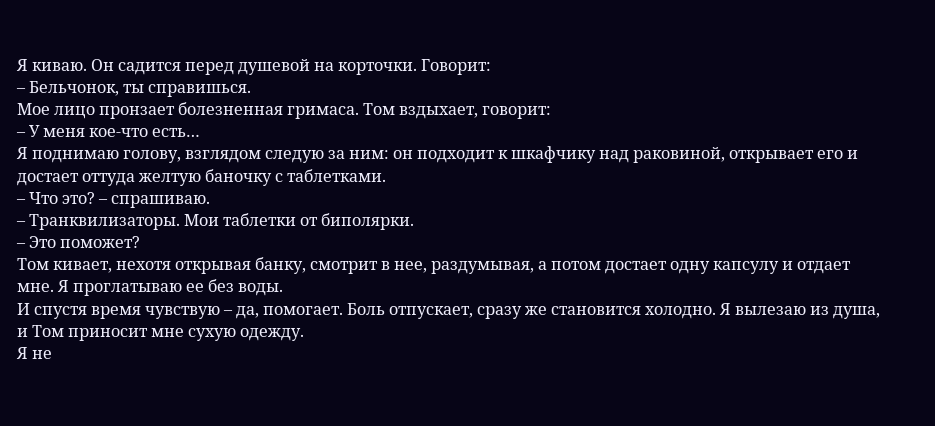Я киваю. Он садится перед душевой на корточки. Говорит:
– Бельчонок, ты справишься.
Мое лицо пронзает болезненная гримаса. Том вздыхает, говорит:
– У меня кое-что есть…
Я поднимаю голову, взглядом следую за ним: он подходит к шкафчику над раковиной, открывает его и достает оттуда желтую баночку с таблетками.
– Что это? – спрашиваю.
– Транквилизаторы. Мои таблетки от биполярки.
– Это поможет?
Том кивает, нехотя открывая банку, смотрит в нее, раздумывая, а потом достает одну капсулу и отдает мне. Я проглатываю ее без воды.
И спустя время чувствую – да, помогает. Боль отпускает, сразу же становится холодно. Я вылезаю из душа, и Том приносит мне сухую одежду.
Я не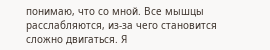понимаю, что со мной. Все мышцы расслабляются, из-за чего становится сложно двигаться. Я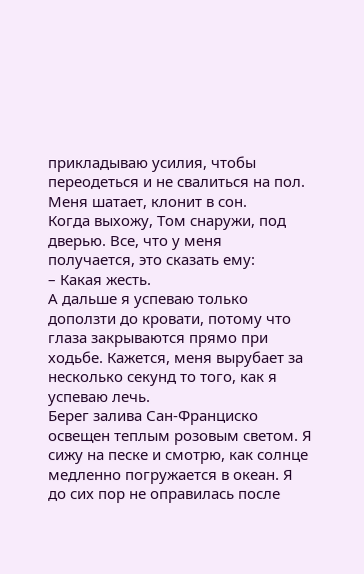прикладываю усилия, чтобы переодеться и не свалиться на пол. Меня шатает, клонит в сон.
Когда выхожу, Том снаружи, под дверью. Все, что у меня получается, это сказать ему:
– Какая жесть.
А дальше я успеваю только доползти до кровати, потому что глаза закрываются прямо при ходьбе. Кажется, меня вырубает за несколько секунд то того, как я успеваю лечь.
Берег залива Сан-Франциско освещен теплым розовым светом. Я сижу на песке и смотрю, как солнце медленно погружается в океан. Я до сих пор не оправилась после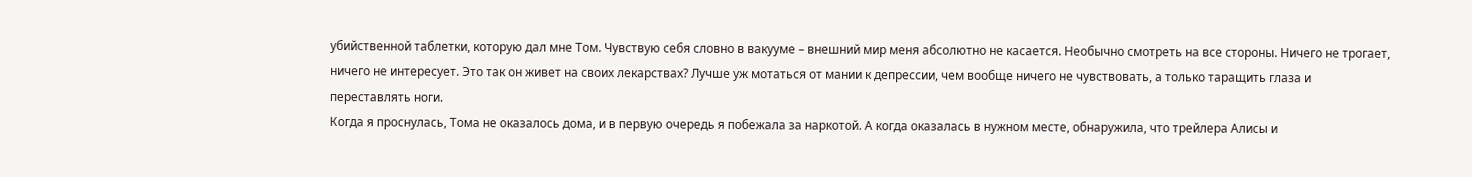убийственной таблетки, которую дал мне Том. Чувствую себя словно в вакууме – внешний мир меня абсолютно не касается. Необычно смотреть на все стороны. Ничего не трогает, ничего не интересует. Это так он живет на своих лекарствах? Лучше уж мотаться от мании к депрессии, чем вообще ничего не чувствовать, а только таращить глаза и переставлять ноги.
Когда я проснулась, Тома не оказалось дома, и в первую очередь я побежала за наркотой. А когда оказалась в нужном месте, обнаружила, что трейлера Алисы и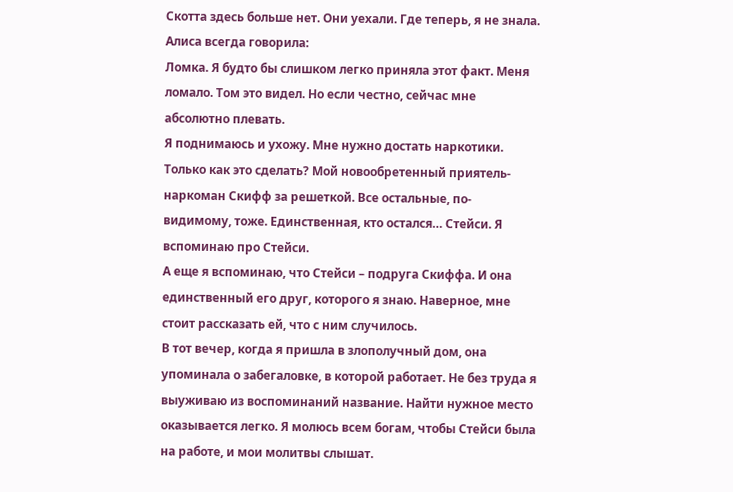Скотта здесь больше нет. Они уехали. Где теперь, я не знала. Алиса всегда говорила:
Ломка. Я будто бы слишком легко приняла этот факт. Меня ломало. Том это видел. Но если честно, сейчас мне абсолютно плевать.
Я поднимаюсь и ухожу. Мне нужно достать наркотики. Только как это сделать? Мой новообретенный приятель-наркоман Скифф за решеткой. Все остальные, по-видимому, тоже. Единственная, кто остался… Стейси. Я вспоминаю про Стейси.
А еще я вспоминаю, что Стейси – подруга Скиффа. И она единственный его друг, которого я знаю. Наверное, мне стоит рассказать ей, что с ним случилось.
В тот вечер, когда я пришла в злополучный дом, она упоминала о забегаловке, в которой работает. Не без труда я выуживаю из воспоминаний название. Найти нужное место оказывается легко. Я молюсь всем богам, чтобы Стейси была на работе, и мои молитвы слышат.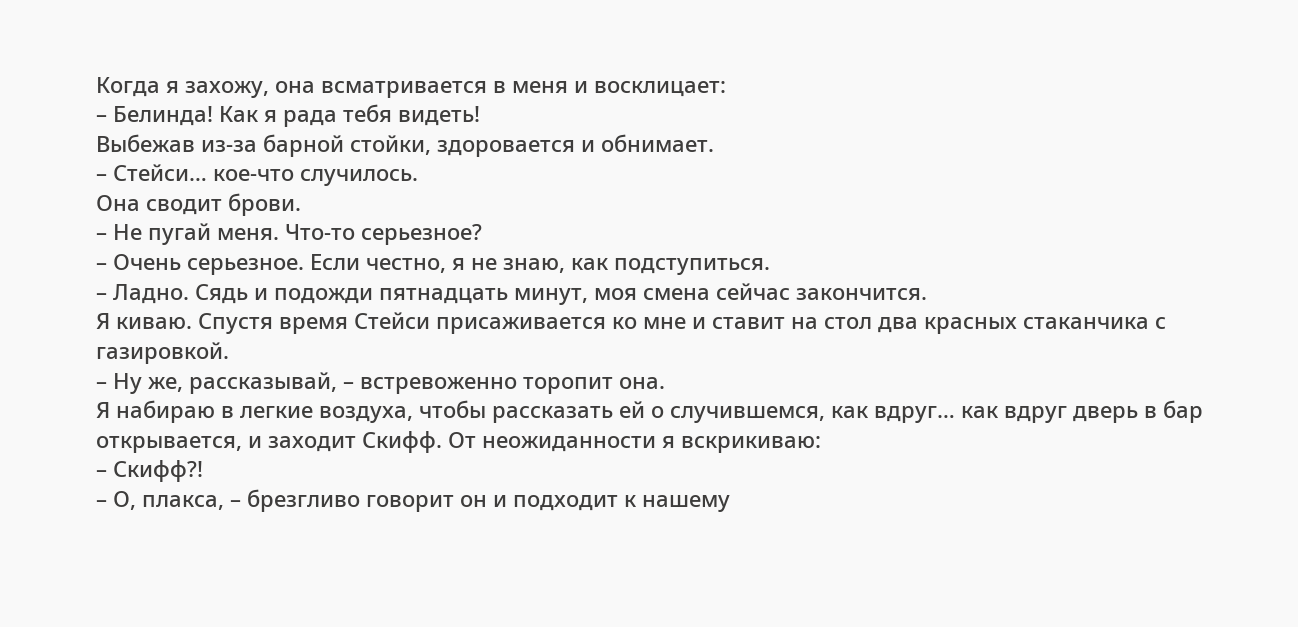Когда я захожу, она всматривается в меня и восклицает:
– Белинда! Как я рада тебя видеть!
Выбежав из-за барной стойки, здоровается и обнимает.
– Стейси… кое-что случилось.
Она сводит брови.
– Не пугай меня. Что-то серьезное?
– Очень серьезное. Если честно, я не знаю, как подступиться.
– Ладно. Сядь и подожди пятнадцать минут, моя смена сейчас закончится.
Я киваю. Спустя время Стейси присаживается ко мне и ставит на стол два красных стаканчика с газировкой.
– Ну же, рассказывай, – встревоженно торопит она.
Я набираю в легкие воздуха, чтобы рассказать ей о случившемся, как вдруг… как вдруг дверь в бар открывается, и заходит Скифф. От неожиданности я вскрикиваю:
– Скифф?!
– О, плакса, – брезгливо говорит он и подходит к нашему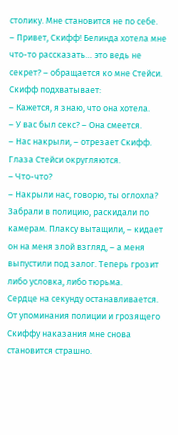столику. Мне становится не по себе.
– Привет, Скифф! Белинда хотела мне что-то рассказать… это ведь не секрет? – обращается ко мне Стейси.
Скифф подхватывает:
– Кажется, я знаю, что она хотела.
– У вас был секс? – Она смеется.
– Нас накрыли, – отрезает Скифф.
Глаза Стейси округляются.
– Что-что?
– Накрыли нас, говорю, ты оглохла? Забрали в полицию, раскидали по камерам. Плаксу вытащили, – кидает он на меня злой взгляд, – а меня выпустили под залог. Теперь грозит либо условка, либо тюрьма.
Сердце на секунду останавливается. От упоминания полиции и грозящего Скиффу наказания мне снова становится страшно.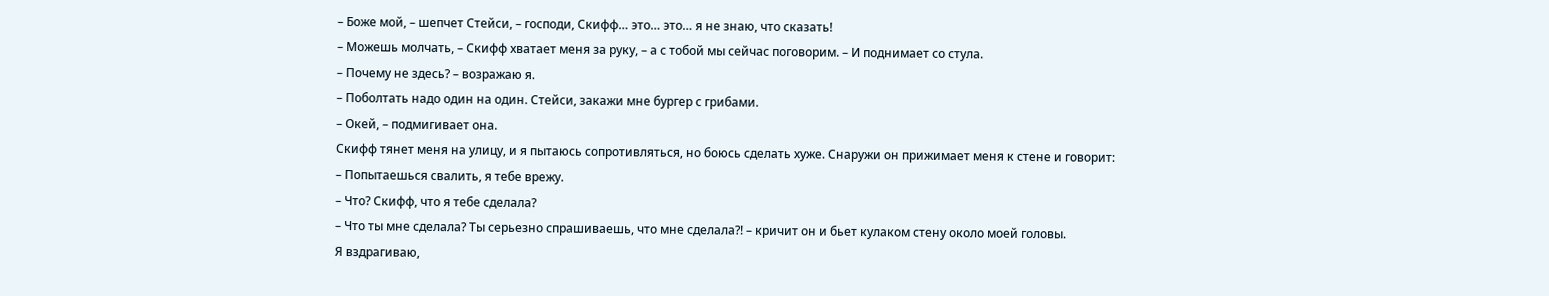– Боже мой, – шепчет Стейси, – господи, Скифф… это… это… я не знаю, что сказать!
– Можешь молчать, – Скифф хватает меня за руку, – а с тобой мы сейчас поговорим. – И поднимает со стула.
– Почему не здесь? – возражаю я.
– Поболтать надо один на один. Стейси, закажи мне бургер с грибами.
– Окей, – подмигивает она.
Скифф тянет меня на улицу, и я пытаюсь сопротивляться, но боюсь сделать хуже. Снаружи он прижимает меня к стене и говорит:
– Попытаешься свалить, я тебе врежу.
– Что? Скифф, что я тебе сделала?
– Что ты мне сделала? Ты серьезно спрашиваешь, что мне сделала?! – кричит он и бьет кулаком стену около моей головы.
Я вздрагиваю,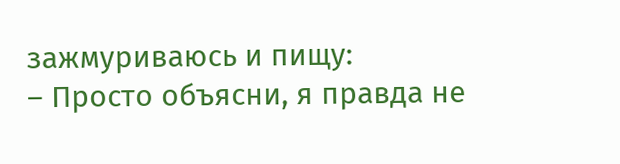зажмуриваюсь и пищу:
– Просто объясни, я правда не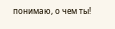понимаю, о чем ты!